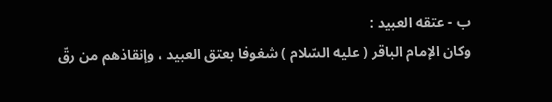ب - عتقه العبيد :
وكان الإمام الباقر ( عليه السّلام ) شغوفا بعتق العبيد ، وإنقاذهم من رقّ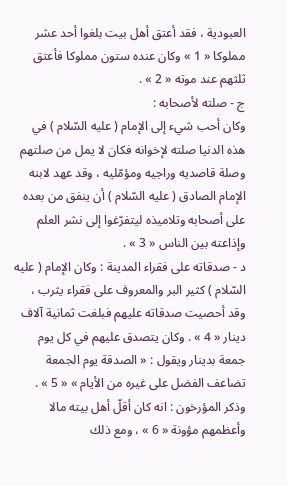العبودية ، فقد أعتق أهل بيت بلغوا أحد عشر مملوكا « 1 » وكان عنده ستون مملوكا فأعتق ثلثهم عند موته « 2 » .
ج - صلته لأصحابه :
وكان أحب شيء إلى الإمام ( عليه السّلام ) في هذه الدنيا صلته لإخوانه فكان لا يمل من صلتهم وصلة قاصديه وراجيه ومؤمّليه ، وقد عهد لابنه الإمام الصادق ( عليه السّلام ) أن ينفق من بعده على أصحابه وتلاميذه ليتفرّغوا إلى نشر العلم وإذاعته بين الناس « 3 » .
د - صدقاته على فقراء المدينة : وكان الإمام ( عليه السّلام ) كثير البر والمعروف على فقراء يثرب ، وقد أحصيت صدقاته عليهم فبلغت ثمانية آلاف دينار « 4 » . وكان يتصدق عليهم في كل يوم جمعة بدينار ويقول : « الصدقة يوم الجمعة تضاعف الفضل على غيره من الأيام » « 5 » .
وذكر المؤرخون : انه كان أقلّ أهل بيته مالا وأعظمهم مؤونة « 6 » ، ومع ذلك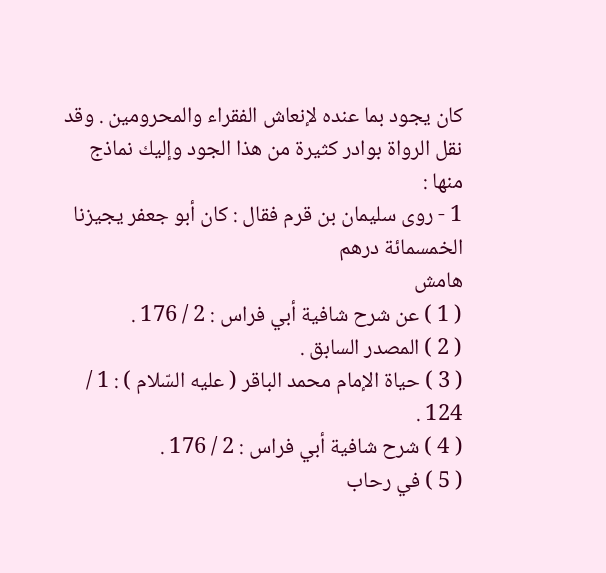كان يجود بما عنده لإنعاش الفقراء والمحرومين . وقد نقل الرواة بوادر كثيرة من هذا الجود وإليك نماذج منها :
1 - روى سليمان بن قرم فقال : كان أبو جعفر يجيزنا الخمسمائة درهم
هامش
( 1 ) عن شرح شافية أبي فراس : 2 / 176 .
( 2 ) المصدر السابق .
( 3 ) حياة الإمام محمد الباقر ( عليه السّلام ) : 1 / 124 .
( 4 ) شرح شافية أبي فراس : 2 / 176 .
( 5 ) في رحاب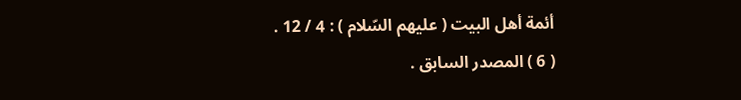أئمة أهل البيت ( عليهم السّلام ) : 4 / 12 .
( 6 ) المصدر السابق .